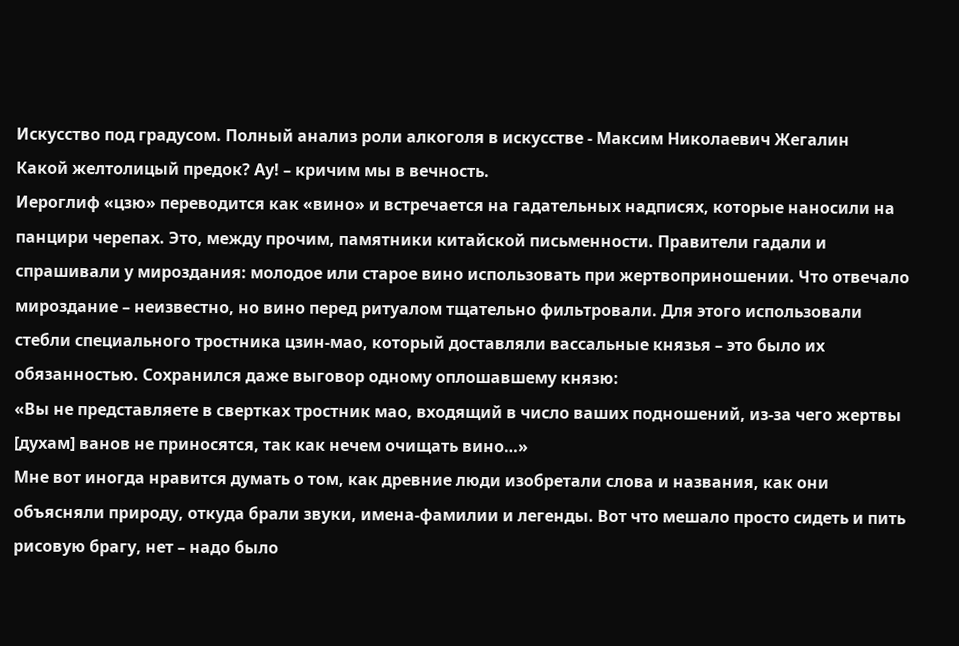Искусство под градусом. Полный анализ роли алкоголя в искусстве - Максим Николаевич Жегалин
Какой желтолицый предок? Ау! – кричим мы в вечность.
Иероглиф «цзю» переводится как «вино» и встречается на гадательных надписях, которые наносили на панцири черепах. Это, между прочим, памятники китайской письменности. Правители гадали и спрашивали у мироздания: молодое или старое вино использовать при жертвоприношении. Что отвечало мироздание – неизвестно, но вино перед ритуалом тщательно фильтровали. Для этого использовали стебли специального тростника цзин-мао, который доставляли вассальные князья – это было их обязанностью. Сохранился даже выговор одному оплошавшему князю:
«Вы не представляете в свертках тростник мао, входящий в число ваших подношений, из-за чего жертвы [духам] ванов не приносятся, так как нечем очищать вино…»
Мне вот иногда нравится думать о том, как древние люди изобретали слова и названия, как они объясняли природу, откуда брали звуки, имена-фамилии и легенды. Вот что мешало просто сидеть и пить рисовую брагу, нет – надо было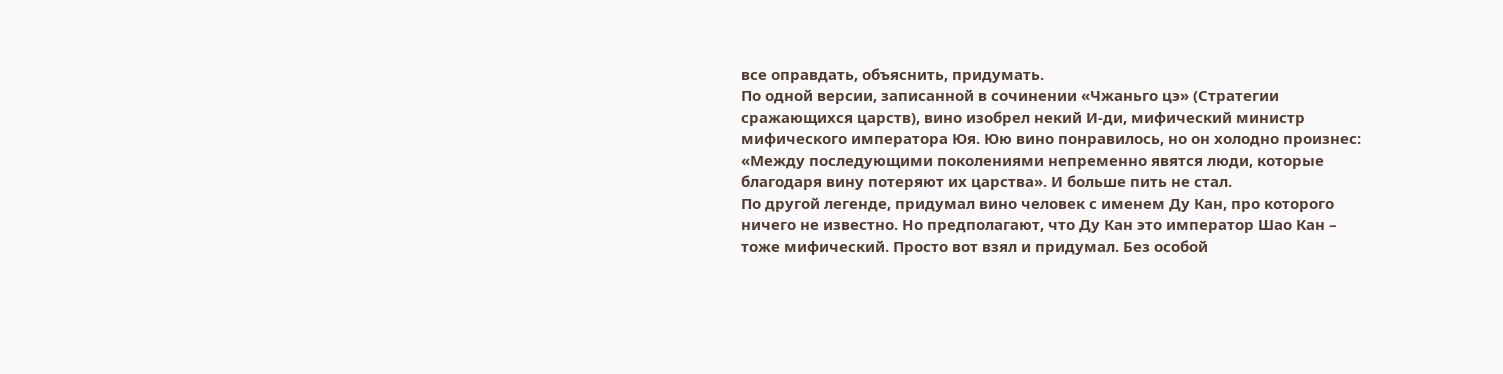все оправдать, объяснить, придумать.
По одной версии, записанной в сочинении «Чжаньго цэ» (Стратегии сражающихся царств), вино изобрел некий И-ди, мифический министр мифического императора Юя. Юю вино понравилось, но он холодно произнес: «Между последующими поколениями непременно явятся люди, которые благодаря вину потеряют их царства». И больше пить не стал.
По другой легенде, придумал вино человек с именем Ду Кан, про которого ничего не известно. Но предполагают, что Ду Кан это император Шао Кан – тоже мифический. Просто вот взял и придумал. Без особой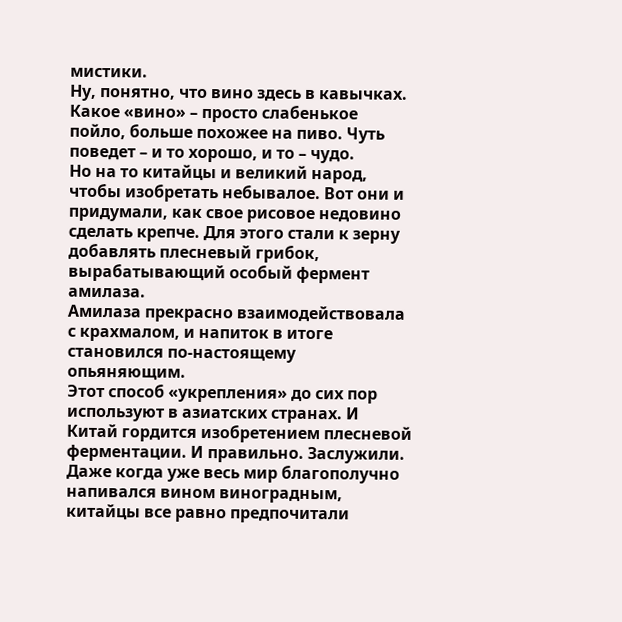мистики.
Ну, понятно, что вино здесь в кавычках. Какое «вино» – просто слабенькое пойло, больше похожее на пиво. Чуть поведет – и то хорошо, и то – чудо.
Но на то китайцы и великий народ, чтобы изобретать небывалое. Вот они и придумали, как свое рисовое недовино сделать крепче. Для этого стали к зерну добавлять плесневый грибок, вырабатывающий особый фермент амилаза.
Амилаза прекрасно взаимодействовала с крахмалом, и напиток в итоге становился по-настоящему опьяняющим.
Этот способ «укрепления» до сих пор используют в азиатских странах. И Китай гордится изобретением плесневой ферментации. И правильно. Заслужили.
Даже когда уже весь мир благополучно напивался вином виноградным, китайцы все равно предпочитали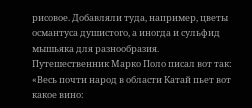рисовое. Добавляли туда, например, цветы османтуса душистого, а иногда и сульфид мышьяка для разнообразия. Путешественник Марко Поло писал вот так:
«Весь почти народ в области Катай пьет вот какое вино: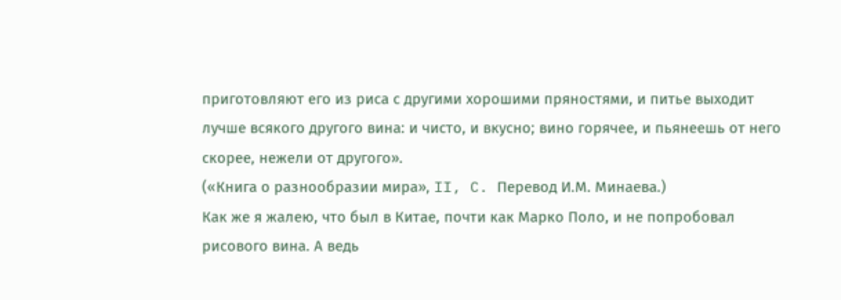приготовляют его из риса с другими хорошими пряностями, и питье выходит лучше всякого другого вина: и чисто, и вкусно; вино горячее, и пьянеешь от него скорее, нежели от другого».
(«Книга о разнообразии мира», II, C. Перевод И.М. Минаева.)
Как же я жалею, что был в Китае, почти как Марко Поло, и не попробовал рисового вина. А ведь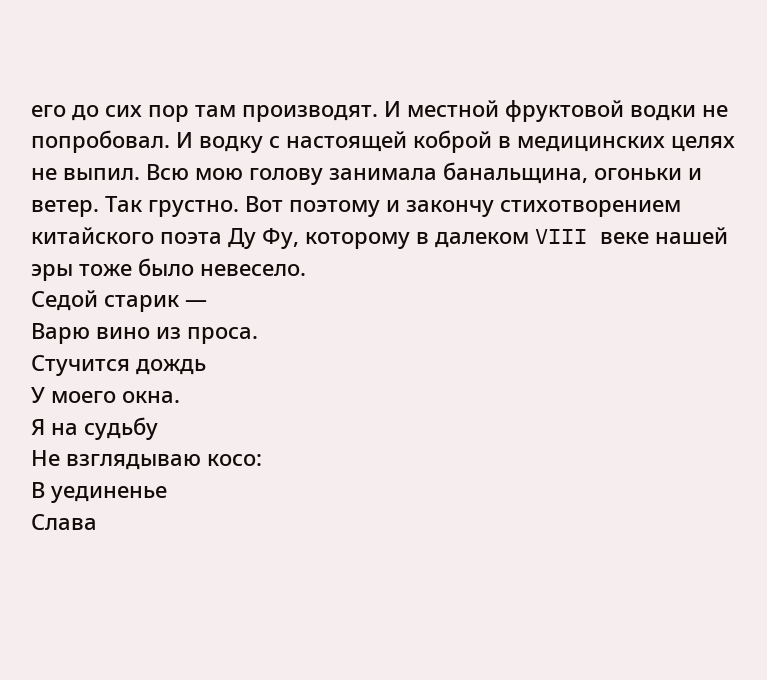его до сих пор там производят. И местной фруктовой водки не попробовал. И водку с настоящей коброй в медицинских целях не выпил. Всю мою голову занимала банальщина, огоньки и ветер. Так грустно. Вот поэтому и закончу стихотворением китайского поэта Ду Фу, которому в далеком VIII веке нашей эры тоже было невесело.
Седой старик —
Варю вино из проса.
Стучится дождь
У моего окна.
Я на судьбу
Не взглядываю косо:
В уединенье
Слава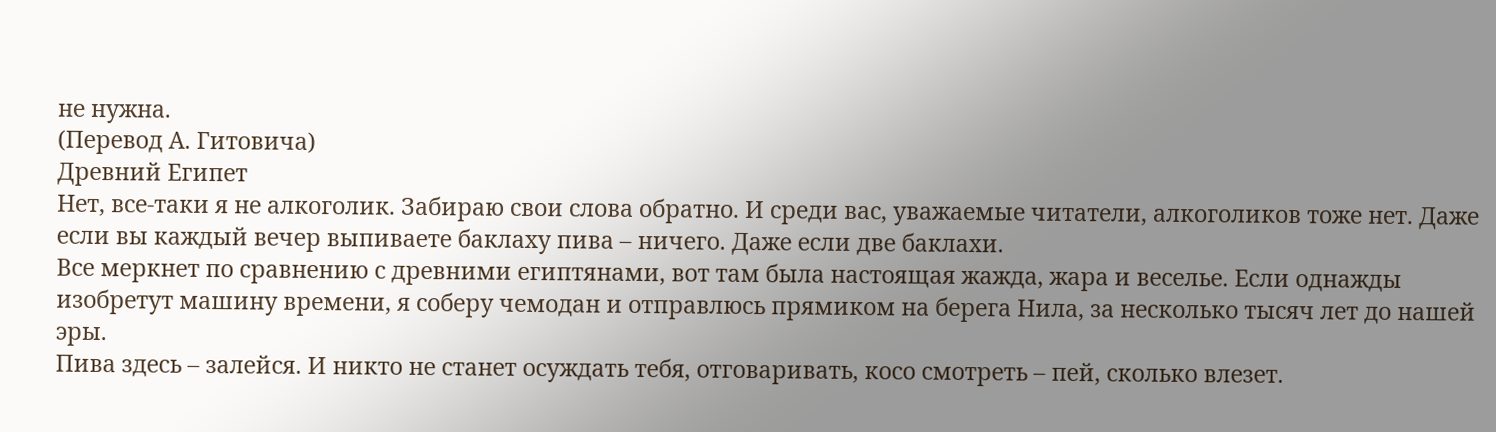не нужна.
(Перевод А. Гитовича)
Древний Египет
Нет, все-таки я не алкоголик. Забираю свои слова обратно. И среди вас, уважаемые читатели, алкоголиков тоже нет. Даже если вы каждый вечер выпиваете баклаху пива – ничего. Даже если две баклахи.
Все меркнет по сравнению с древними египтянами, вот там была настоящая жажда, жара и веселье. Если однажды изобретут машину времени, я соберу чемодан и отправлюсь прямиком на берега Нила, за несколько тысяч лет до нашей эры.
Пива здесь – залейся. И никто не станет осуждать тебя, отговаривать, косо смотреть – пей, сколько влезет.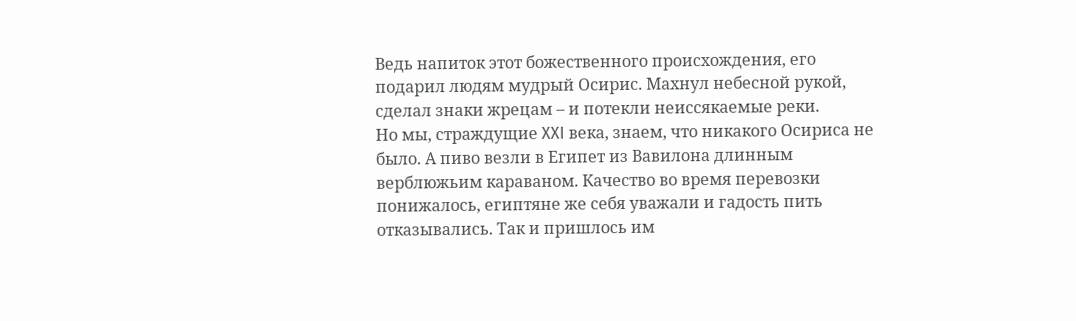Ведь напиток этот божественного происхождения, его подарил людям мудрый Осирис. Махнул небесной рукой, сделал знаки жрецам – и потекли неиссякаемые реки.
Но мы, страждущие XXI века, знаем, что никакого Осириса не было. А пиво везли в Египет из Вавилона длинным верблюжьим караваном. Качество во время перевозки понижалось, египтяне же себя уважали и гадость пить отказывались. Так и пришлось им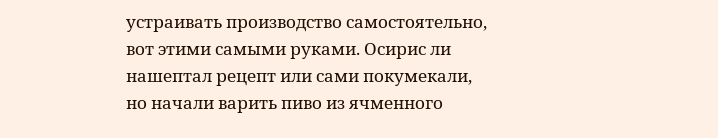устраивать производство самостоятельно, вот этими самыми руками. Осирис ли нашептал рецепт или сами покумекали, но начали варить пиво из ячменного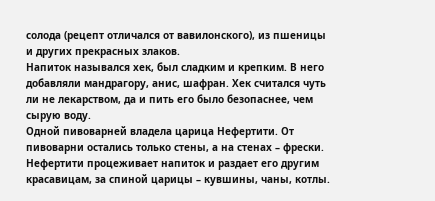солода (рецепт отличался от вавилонского), из пшеницы и других прекрасных злаков.
Напиток назывался хек, был сладким и крепким. В него добавляли мандрагору, анис, шафран. Хек считался чуть ли не лекарством, да и пить его было безопаснее, чем сырую воду.
Одной пивоварней владела царица Нефертити. От пивоварни остались только стены, а на стенах – фрески. Нефертити процеживает напиток и раздает его другим красавицам, за спиной царицы – кувшины, чаны, котлы.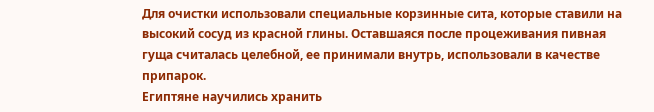Для очистки использовали специальные корзинные сита, которые ставили на высокий сосуд из красной глины. Оставшаяся после процеживания пивная гуща считалась целебной, ее принимали внутрь, использовали в качестве припарок.
Египтяне научились хранить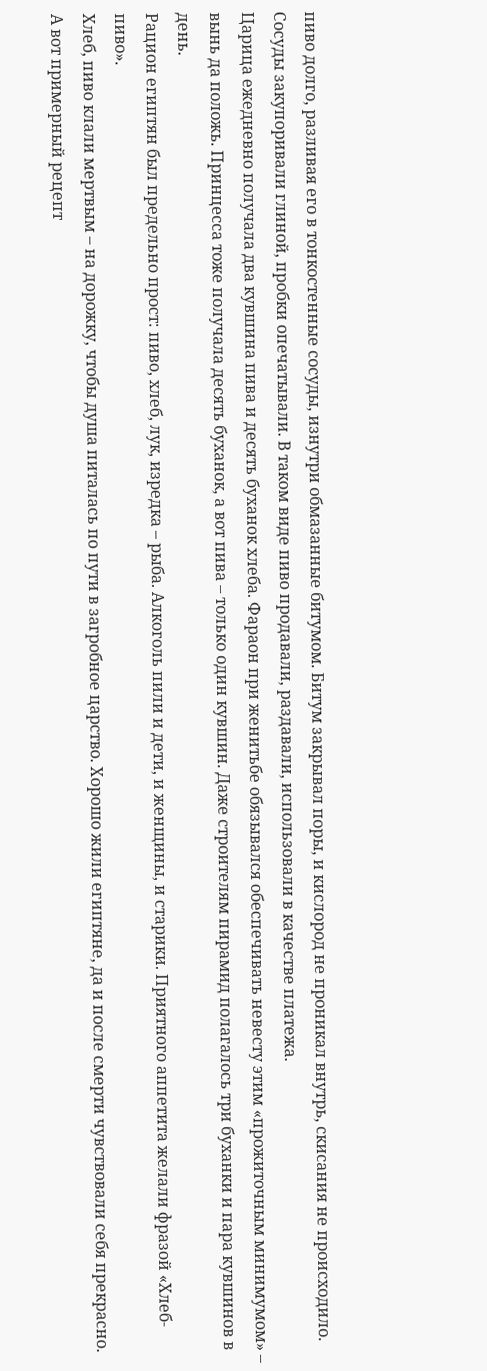пиво долго, разливая его в тонкостенные сосуды, изнутри обмазанные битумом. Битум закрывал поры, и кислород не проникал внутрь, скисания не происходило. Сосуды закупоривали глиной, пробки опечатывали. В таком виде пиво продавали, раздавали, использовали в качестве платежа.
Царица ежедневно получала два кувшина пива и десять буханок хлеба. Фараон при женитьбе обязывался обеспечивать невесту этим «прожиточным минимумом» – вынь да положь. Принцесса тоже получала десять буханок, а вот пива – только один кувшин. Даже строителям пирамид полагалось три буханки и пара кувшинов в день.
Рацион египтян был предельно прост: пиво, хлеб, лук, изредка – рыба. Алкоголь пили и дети, и женщины, и старики. Приятного аппетита желали фразой «Хлеб-пиво».
Хлеб, пиво клали мертвым – на дорожку, чтобы душа питалась по пути в загробное царство. Хорошо жили египтяне, да и после смерти чувствовали себя прекрасно.
А вот примерный рецепт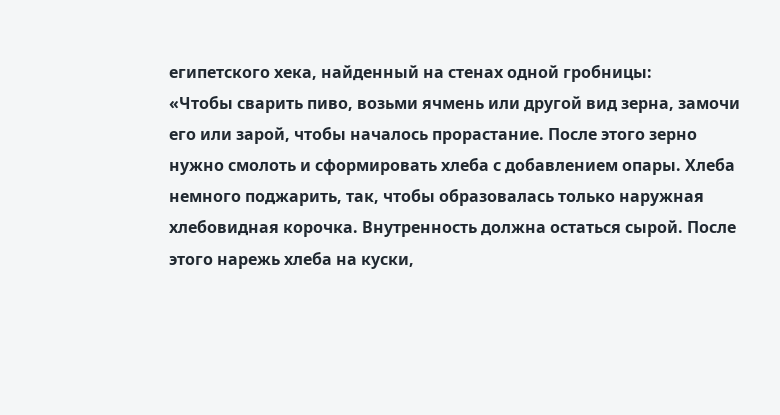египетского хека, найденный на стенах одной гробницы:
«Чтобы сварить пиво, возьми ячмень или другой вид зерна, замочи его или зарой, чтобы началось прорастание. После этого зерно нужно смолоть и сформировать хлеба с добавлением опары. Хлеба немного поджарить, так, чтобы образовалась только наружная хлебовидная корочка. Внутренность должна остаться сырой. После этого нарежь хлеба на куски,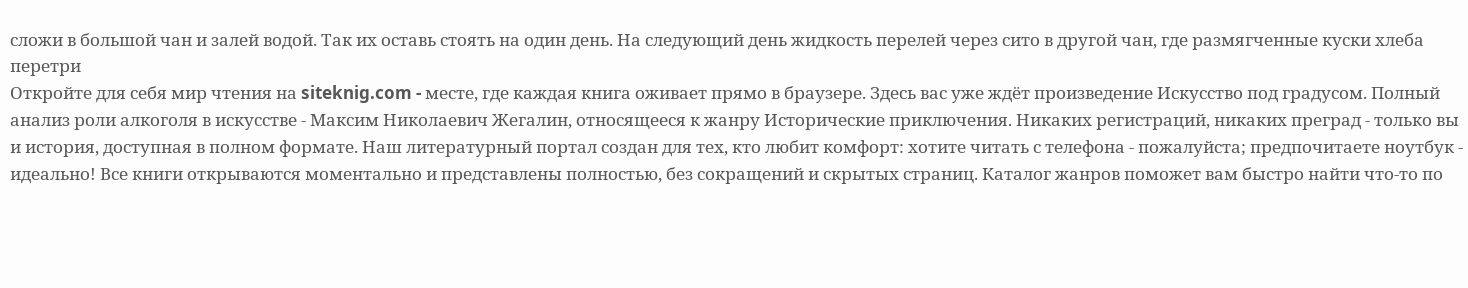сложи в большой чан и залей водой. Так их оставь стоять на один день. На следующий день жидкость перелей через сито в другой чан, где размягченные куски хлеба перетри
Откройте для себя мир чтения на siteknig.com - месте, где каждая книга оживает прямо в браузере. Здесь вас уже ждёт произведение Искусство под градусом. Полный анализ роли алкоголя в искусстве - Максим Николаевич Жегалин, относящееся к жанру Исторические приключения. Никаких регистраций, никаких преград - только вы и история, доступная в полном формате. Наш литературный портал создан для тех, кто любит комфорт: хотите читать с телефона - пожалуйста; предпочитаете ноутбук - идеально! Все книги открываются моментально и представлены полностью, без сокращений и скрытых страниц. Каталог жанров поможет вам быстро найти что-то по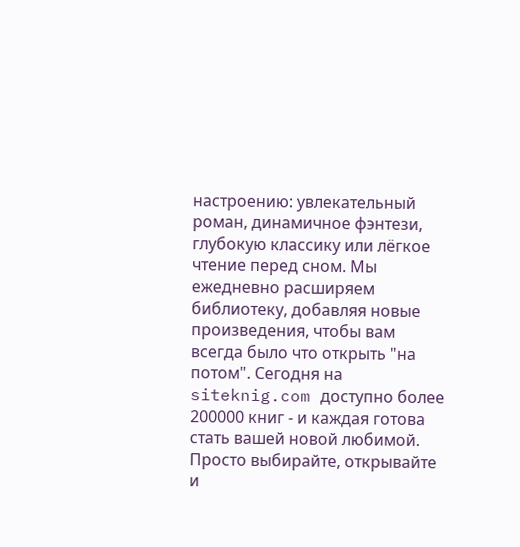настроению: увлекательный роман, динамичное фэнтези, глубокую классику или лёгкое чтение перед сном. Мы ежедневно расширяем библиотеку, добавляя новые произведения, чтобы вам всегда было что открыть "на потом". Сегодня на siteknig.com доступно более 200000 книг - и каждая готова стать вашей новой любимой. Просто выбирайте, открывайте и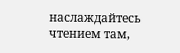наслаждайтесь чтением там,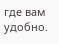где вам удобно.